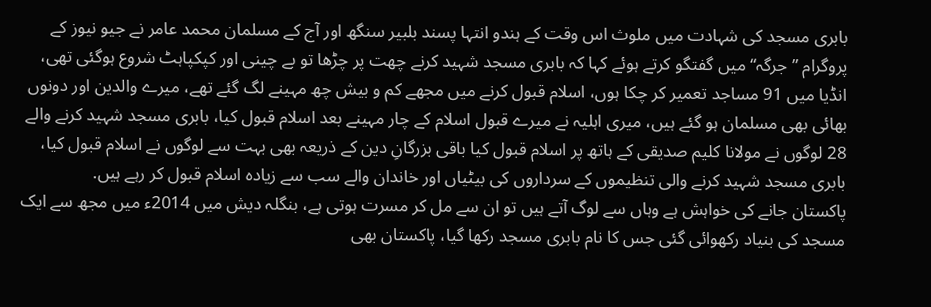بابری مسجد کی شہادت میں ملوث اس وقت کے ہندو انتہا پسند بلبیر سنگھ اور آج کے مسلمان محمد عامر نے جیو نیوز کے پروگرام ”جرگہ“ میں گفتگو کرتے ہوئے کہا کہ بابری مسجد شہید کرنے چھت پر چڑھا تو بے چینی اور کپکپاہٹ شروع ہوگئی تھی، انڈیا میں 91 مساجد تعمیر کر چکا ہوں، اسلام قبول کرنے میں مجھے کم و بیش چھ مہینے لگ گئے تھے، میرے والدین اور دونوں بھائی بھی مسلمان ہو گئے ہیں، میری اہلیہ نے میرے قبول اسلام کے چار مہینے بعد اسلام قبول کیا، بابری مسجد شہید کرنے والے 28 لوگوں نے مولانا کلیم صدیقی کے ہاتھ پر اسلام قبول کیا باقی بزرگانِ دین کے ذریعہ بھی بہت سے لوگوں نے اسلام قبول کیا، بابری مسجد شہید کرنے والی تنظیموں کے سرداروں کی بیٹیاں اور خاندان والے سب سے زیادہ اسلام قبول کر رہے ہیں.
پاکستان جانے کی خواہش ہے وہاں سے لوگ آتے ہیں تو ان سے مل کر مسرت ہوتی ہے، بنگلہ دیش میں 2014ء میں مجھ سے ایک مسجد کی بنیاد رکھوائی گئی جس کا نام بابری مسجد رکھا گیا، پاکستان بھی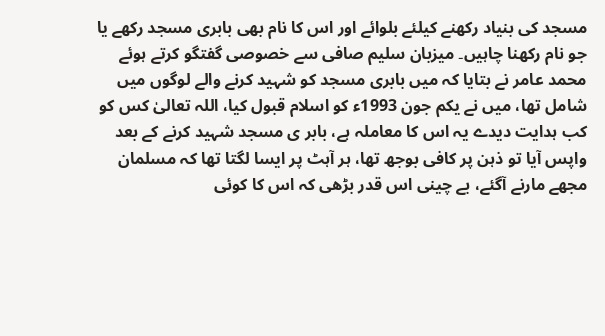مسجد کی بنیاد رکھنے کیلئے بلوائے اور اس کا نام بھی بابری مسجد رکھے یا جو نام رکھنا چاہیں۔ میزبان سلیم صافی سے خصوصی گفتگو کرتے ہوئے محمد عامر نے بتایا کہ میں بابری مسجد کو شہید کرنے والے لوگوں میں شامل تھا، میں نے یکم جون 1993ء کو اسلام قبول کیا، اللہ تعالیٰ کس کو کب ہدایت دیدے یہ اس کا معاملہ ہے، بابر ی مسجد شہید کرنے کے بعد واپس آیا تو ذہن پر کافی بوجھ تھا، ہر آہٹ پر ایسا لگتا تھا کہ مسلمان مجھے مارنے آگئے، بے چینی اس قدر بڑھی کہ اس کا کوئی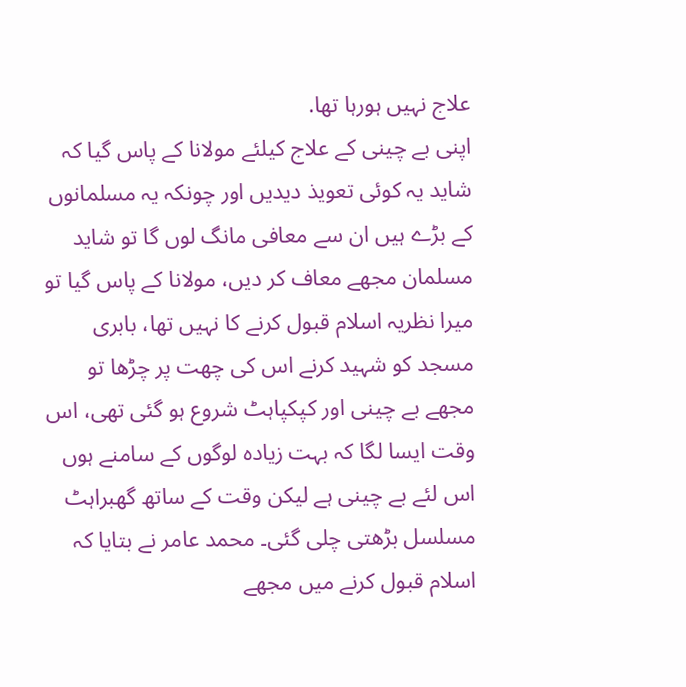علاج نہیں ہورہا تھا.
اپنی بے چینی کے علاج کیلئے مولانا کے پاس گیا کہ شاید یہ کوئی تعویذ دیدیں اور چونکہ یہ مسلمانوں کے بڑے ہیں ان سے معافی مانگ لوں گا تو شاید مسلمان مجھے معاف کر دیں، مولانا کے پاس گیا تو میرا نظریہ اسلام قبول کرنے کا نہیں تھا، بابری مسجد کو شہید کرنے اس کی چھت پر چڑھا تو مجھے بے چینی اور کپکپاہٹ شروع ہو گئی تھی، اس وقت ایسا لگا کہ بہت زیادہ لوگوں کے سامنے ہوں اس لئے بے چینی ہے لیکن وقت کے ساتھ گھبراہٹ مسلسل بڑھتی چلی گئی۔ محمد عامر نے بتایا کہ اسلام قبول کرنے میں مجھے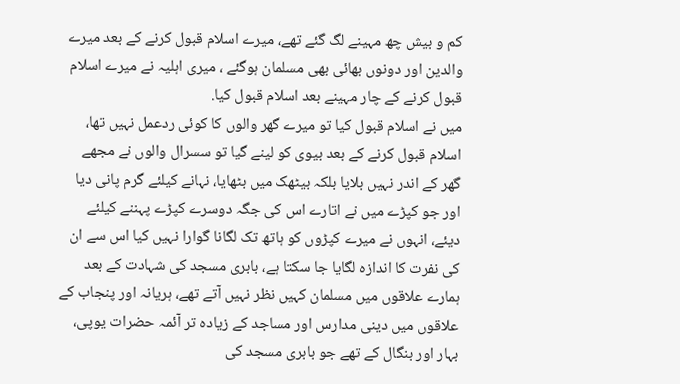کم و بیش چھ مہینے لگ گئے تھے، میرے اسلام قبول کرنے کے بعد میرے والدین اور دونوں بھائی بھی مسلمان ہوگئے ، میری اہلیہ نے میرے اسلام قبول کرنے کے چار مہینے بعد اسلام قبول کیا.
میں نے اسلام قبول کیا تو میرے گھر والوں کا کوئی ردعمل نہیں تھا، اسلام قبول کرنے کے بعد بیوی کو لینے گیا تو سسرال والوں نے مجھے گھر کے اندر نہیں بلایا بلکہ بیٹھک میں بٹھایا، نہانے کیلئے گرم پانی دیا اور جو کپڑے میں نے اتارے اس کی جگہ دوسرے کپڑے پہننے کیلئے دیئے، انہوں نے میرے کپڑوں کو ہاتھ تک لگانا گوارا نہیں کیا اس سے ان کی نفرت کا اندازہ لگایا جا سکتا ہے، بابری مسجد کی شہادت کے بعد ہمارے علاقوں میں مسلمان کہیں نظر نہیں آتے تھے، ہریانہ اور پنجاب کے علاقوں میں دینی مدارس اور مساجد کے زیادہ تر آئمہ حضرات یوپی، بہار اور بنگال کے تھے جو بابری مسجد کی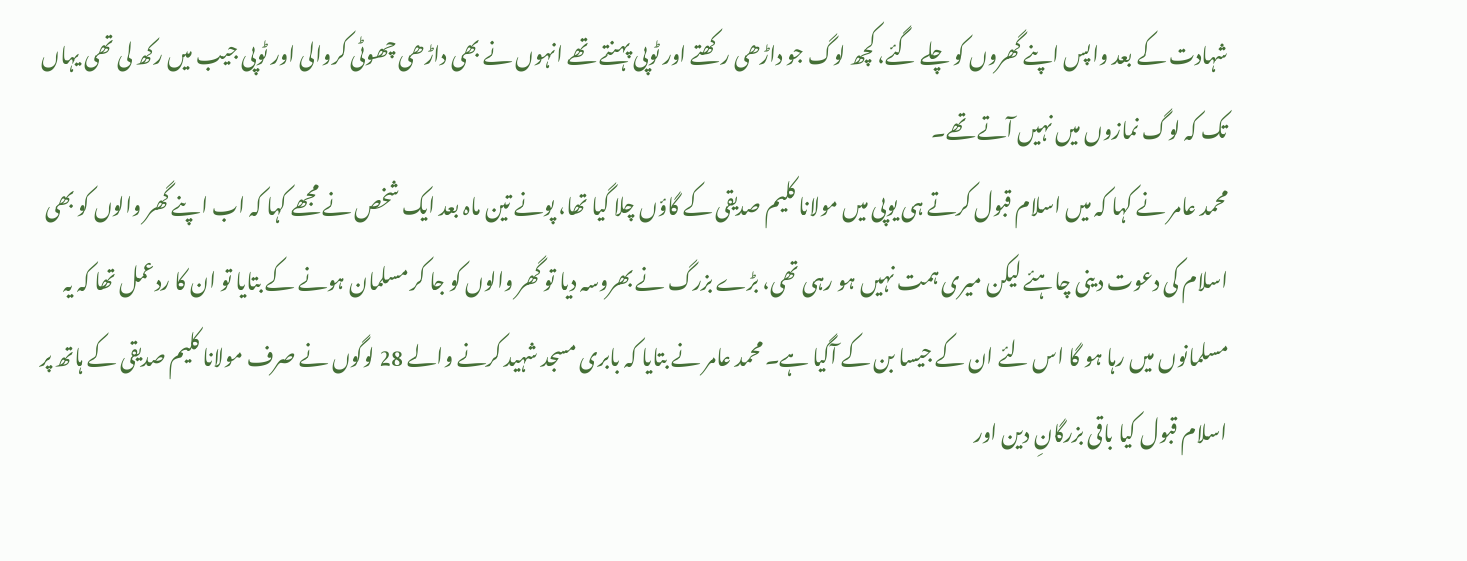شہادت کے بعد واپس اپنے گھروں کو چلے گئے، کچھ لوگ جو داڑھی رکھتے اور ٹوپی پہنتے تھے انہوں نے بھی داڑھی چھوٹی کروالی اور ٹوپی جیب میں رکھ لی تھی یہاں تک کہ لوگ نمازوں میں نہیں آتے تھے۔
محمد عامر نے کہا کہ میں اسلام قبول کرتے ہی یوپی میں مولانا کلیم صدیقی کے گاؤں چلا گیا تھا، پونے تین ماہ بعد ایک شخص نے مجھے کہا کہ اب اپنے گھر والوں کو بھی اسلام کی دعوت دینی چاہئے لیکن میری ہمت نہیں ہو رہی تھی، بڑے بزرگ نے بھروسہ دیا تو گھر والوں کو جا کر مسلمان ہونے کے بتایا تو ان کا ردعمل تھا کہ یہ مسلمانوں میں رہا ہو گا اس لئے ان کے جیسا بن کے آگیا ہے۔ محمد عامر نے بتایا کہ بابری مسجد شہید کرنے والے 28 لوگوں نے صرف مولانا کلیم صدیقی کے ہاتھ پر اسلام قبول کیا باقی بزرگانِ دین اور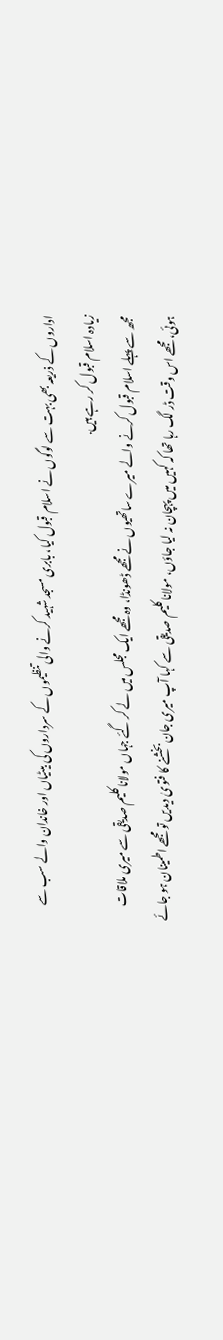اداروں کے ذریعہ بھی بہت سے لوگوں نے اسلام قبول کیا، بابری مسجد شہید کرنے والی تنظیموں کے سرداروں کی بیٹیاں اور خاندان والے سب سے زیادہ اسلام قبول کر رہے ہیں.
مجھ سے پہلے اسلام قبول کرنے والے میرے ساتھیوں نے مجھے ڈھونڈا، وہ مجھے ایک مجلس میں لے کر گئے جہاں مولانا کلیم صدیقی سے میری ملاقات ہوئی، مجھے اس وقت ڈر لگ رہا تھا کہ کہیں میں پہچان نہ لیا جاؤں، مولانا کلیم صدیقی سے کہا آپ میری جان بخشنے کا فتویٰ دیدیں تو مجھے اطمینان ہو جائے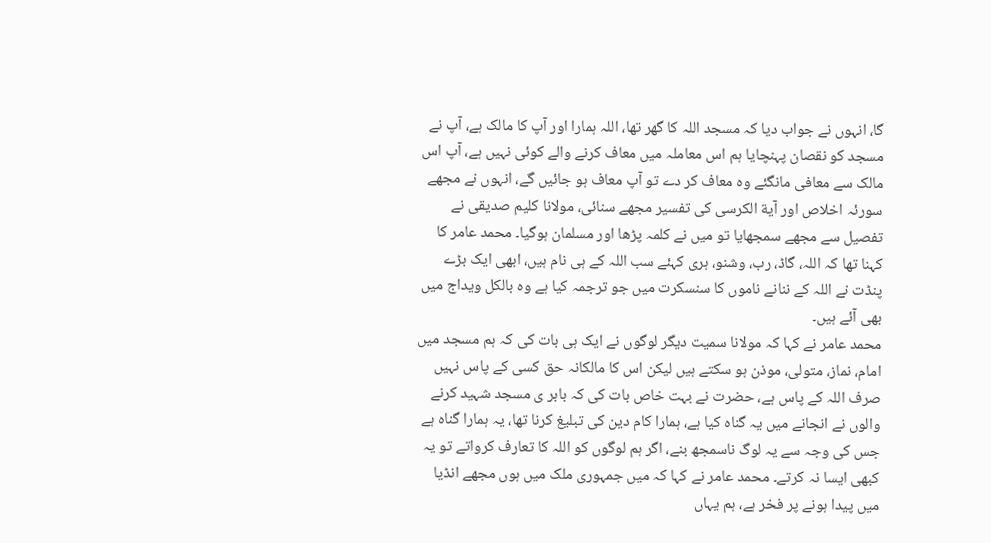گا، انہوں نے جواب دیا کہ مسجد اللہ کا گھر تھا، اللہ ہمارا اور آپ کا مالک ہے، آپ نے مسجد کو نقصان پہنچایا ہم اس معاملہ میں معاف کرنے والے کوئی نہیں ہے، آپ اس مالک سے معافی مانگئے وہ معاف کر دے تو آپ معاف ہو جائیں گے، انہوں نے مجھے سورئہ اخلاص اور آیة الکرسی کی تفسیر مجھے سنائی، مولانا کلیم صدیقی نے تفصیل سے مجھے سمجھایا تو میں نے کلمہ پڑھا اور مسلمان ہوگیا۔ محمد عامر کا کہنا تھا کہ اللہ، گاڈ، رب، وشنو، ہری کہئے سب اللہ کے ہی نام ہیں، ابھی ایک بڑے پنڈت نے اللہ کے ننانے ناموں کا سنسکرت میں جو ترجمہ کیا ہے وہ بالکل ویداج میں بھی آئے ہیں۔
محمد عامر نے کہا کہ مولانا سمیت دیگر لوگوں نے ایک ہی بات کی کہ ہم مسجد میں امام، نماز، متولی، موذن ہو سکتے ہیں لیکن اس کا مالکانہ حق کسی کے پاس نہیں صرف اللہ کے پاس ہے، حضرت نے بہت خاص بات کی کہ بابر ی مسجد شہید کرنے والوں نے انجانے میں یہ گناہ کیا ہے، ہمارا کام دین کی تبلیغ کرنا تھا، یہ ہمارا گناہ ہے جس کی وجہ سے یہ لوگ ناسمجھ بنے، اگر ہم لوگوں کو اللہ کا تعارف کرواتے تو یہ کبھی ایسا نہ کرتے۔ محمد عامر نے کہا کہ میں جمہوری ملک میں ہوں مجھے انڈیا میں پیدا ہونے پر فخر ہے، ہم یہاں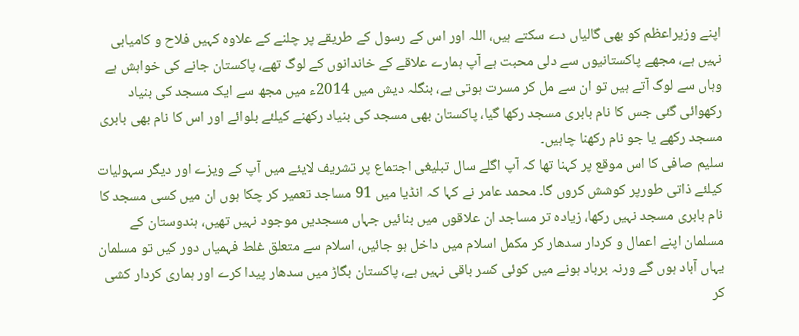اپنے وزیراعظم کو بھی گالیاں دے سکتے ہیں، اللہ اور اس کے رسول کے طریقے پر چلنے کے علاوہ کہیں فلاح و کامیابی نہیں ہے، مجھے پاکستانیوں سے دلی محبت ہے آپ ہمارے علاقے کے خاندانوں کے لوگ تھے، پاکستان جانے کی خواہش ہے وہاں سے لوگ آتے ہیں تو ان سے مل کر مسرت ہوتی ہے، بنگلہ دیش میں 2014ء میں مجھ سے ایک مسجد کی بنیاد رکھوائی گئی جس کا نام بابری مسجد رکھا گیا، پاکستان بھی مسجد کی بنیاد رکھنے کیلئے بلوائے اور اس کا نام بھی بابری مسجد رکھے یا جو نام رکھنا چاہیں۔
سلیم صافی کا اس موقع پر کہنا تھا کہ آپ اگلے سال تبلیغی اجتماع پر تشریف لایئے میں آپ کے ویزے اور دیگر سہولیات کیلئے ذاتی طورپر کوشش کروں گا۔ محمد عامر نے کہا کہ انڈیا میں 91 مساجد تعمیر کر چکا ہوں ان میں کسی مسجد کا نام بابری مسجد نہیں رکھا، زیادہ تر مساجد ان علاقوں میں بنائیں جہاں مسجدیں موجود نہیں تھیں، ہندوستان کے مسلمان اپنے اعمال و کردار سدھار کر مکمل اسلام میں داخل ہو جائیں، اسلام سے متعلق غلط فہمیاں دور کیں تو مسلمان یہاں آباد ہوں گے ورنہ برباد ہونے میں کوئی کسر باقی نہیں ہے، پاکستان بگاڑ میں سدھار پیدا کرے اور ہماری کردار کشی کر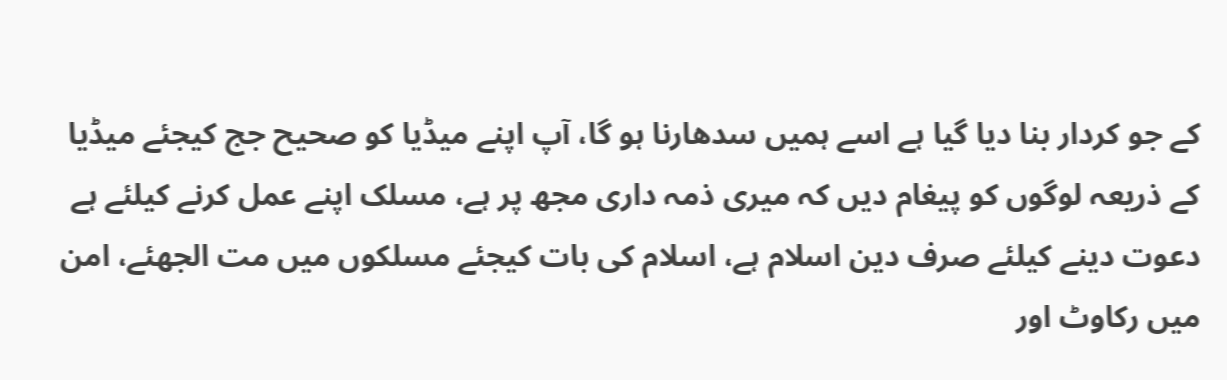کے جو کردار بنا دیا گیا ہے اسے ہمیں سدھارنا ہو گا، آپ اپنے میڈیا کو صحیح جج کیجئے میڈیا کے ذریعہ لوگوں کو پیغام دیں کہ میری ذمہ داری مجھ پر ہے، مسلک اپنے عمل کرنے کیلئے ہے دعوت دینے کیلئے صرف دین اسلام ہے، اسلام کی بات کیجئے مسلکوں میں مت الجھئے، امن میں رکاوٹ اور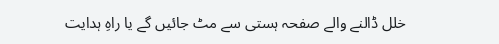خلل ڈالنے والے صفحہ ہستی سے مٹ جائیں گے یا راہِ ہدایت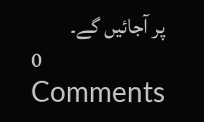پر آجائیں گے۔
0 Comments